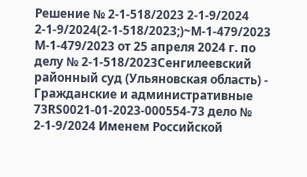Решение № 2-1-518/2023 2-1-9/2024 2-1-9/2024(2-1-518/2023;)~М-1-479/2023 М-1-479/2023 от 25 апреля 2024 г. по делу № 2-1-518/2023Сенгилеевский районный суд (Ульяновская область) - Гражданские и административные 73RS0021-01-2023-000554-73 дело № 2-1-9/2024 Именем Российской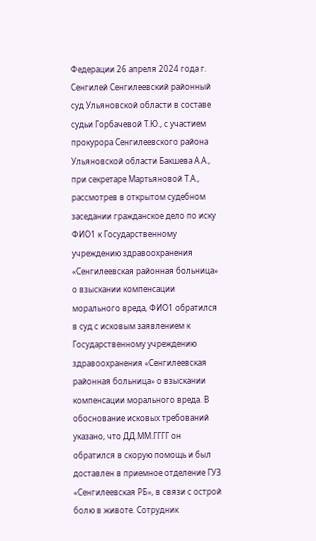Федерации 26 апреля 2024 года г. Сенгилей Сенгилеевский районный суд Ульяновской области в составе судьи Горбачевой Т.Ю., с участием прокурора Сенгилеевского района Ульяновской области Бакшева А.А., при секретаре Мартьяновой Т.А., рассмотрев в открытом судебном заседании гражданское дело по иску ФИО1 к Государственному учреждению здравоохранения «Сенгилеевская районная больница» о взыскании компенсации морального вреда, ФИО1 обратился в суд с исковым заявлением к Государственному учреждению здравоохранения «Сенгилеевская районная больница» о взыскании компенсации морального вреда. В обоснование исковых требований указано, что ДД.ММ.ГГГГ он обратился в скорую помощь и был доставлен в приемное отделение ГУЗ «Сенгилеевская РБ», в связи с острой болю в животе. Сотрудник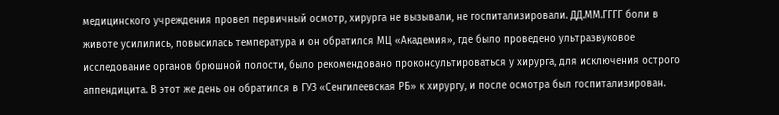медицинского учреждения провел первичный осмотр, хирурга не вызывали, не госпитализировали. ДД.ММ.ГГГГ боли в животе усилились, повысилась температура и он обратился МЦ «Академия», где было проведено ультразвуковое исследование органов брюшной полости, было рекомендовано проконсультироваться у хирурга, для исключения острого аппендицита. В этот же день он обратился в ГУЗ «Сенгилеевская РБ» к хирургу, и после осмотра был госпитализирован.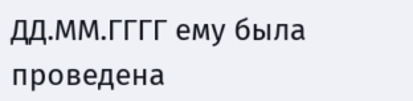ДД.ММ.ГГГГ ему была проведена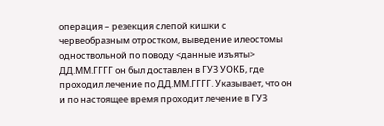операция – резекция слепой кишки с червеобразным отростком, выведение илеостомы одноствольной по поводу <данные изъяты> ДД.ММ.ГГГГ он был доставлен в ГУЗ УОКБ, где проходил лечение по ДД.ММ.ГГГГ. Указывает, что он и по настоящее время проходит лечение в ГУЗ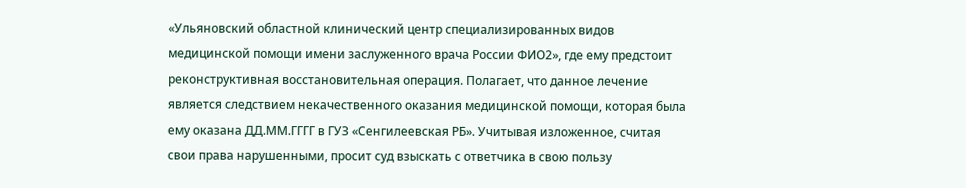«Ульяновский областной клинический центр специализированных видов медицинской помощи имени заслуженного врача России ФИО2», где ему предстоит реконструктивная восстановительная операция. Полагает, что данное лечение является следствием некачественного оказания медицинской помощи, которая была ему оказана ДД.ММ.ГГГГ в ГУЗ «Сенгилеевская РБ». Учитывая изложенное, считая свои права нарушенными, просит суд взыскать с ответчика в свою пользу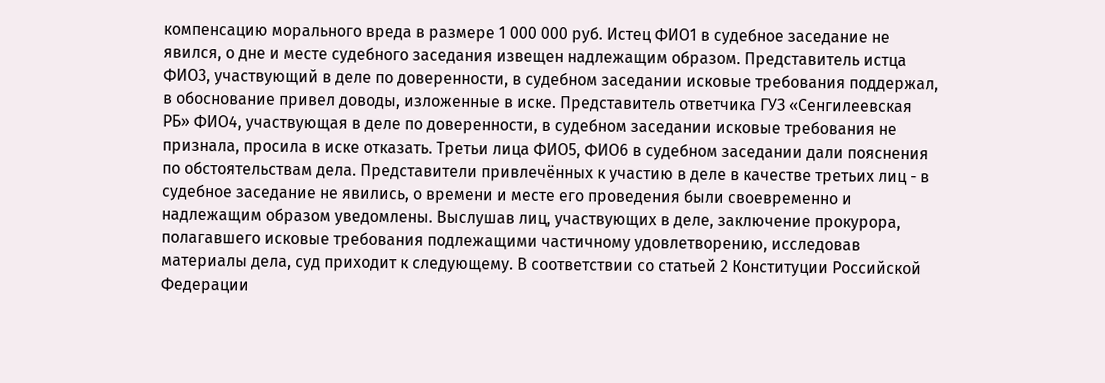компенсацию морального вреда в размере 1 000 000 руб. Истец ФИО1 в судебное заседание не явился, о дне и месте судебного заседания извещен надлежащим образом. Представитель истца ФИО3, участвующий в деле по доверенности, в судебном заседании исковые требования поддержал, в обоснование привел доводы, изложенные в иске. Представитель ответчика ГУЗ «Сенгилеевская РБ» ФИО4, участвующая в деле по доверенности, в судебном заседании исковые требования не признала, просила в иске отказать. Третьи лица ФИО5, ФИО6 в судебном заседании дали пояснения по обстоятельствам дела. Представители привлечённых к участию в деле в качестве третьих лиц - в судебное заседание не явились, о времени и месте его проведения были своевременно и надлежащим образом уведомлены. Выслушав лиц, участвующих в деле, заключение прокурора, полагавшего исковые требования подлежащими частичному удовлетворению, исследовав материалы дела, суд приходит к следующему. В соответствии со статьей 2 Конституции Российской Федерации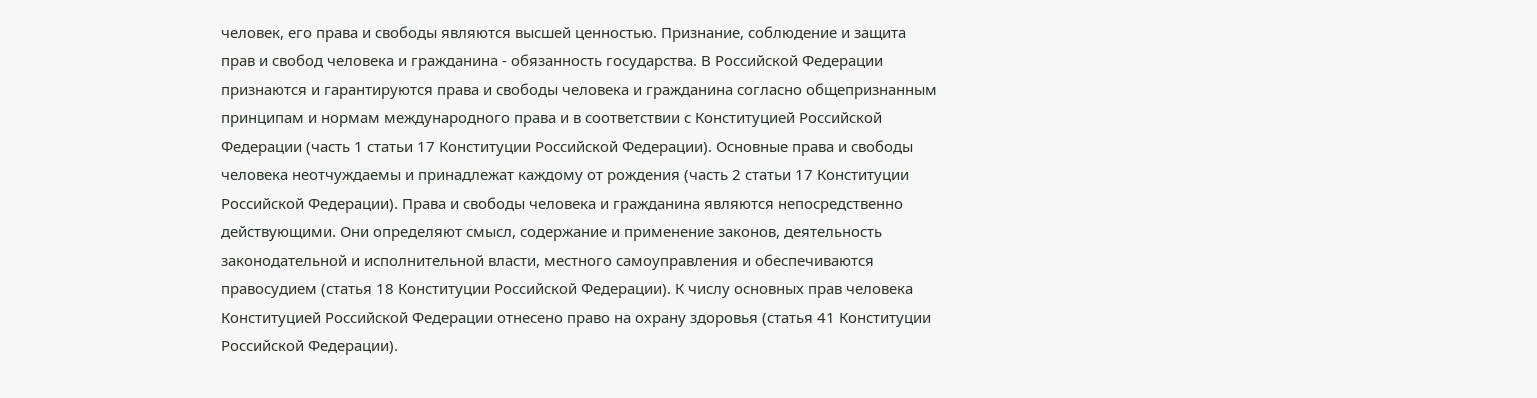человек, его права и свободы являются высшей ценностью. Признание, соблюдение и защита прав и свобод человека и гражданина - обязанность государства. В Российской Федерации признаются и гарантируются права и свободы человека и гражданина согласно общепризнанным принципам и нормам международного права и в соответствии с Конституцией Российской Федерации (часть 1 статьи 17 Конституции Российской Федерации). Основные права и свободы человека неотчуждаемы и принадлежат каждому от рождения (часть 2 статьи 17 Конституции Российской Федерации). Права и свободы человека и гражданина являются непосредственно действующими. Они определяют смысл, содержание и применение законов, деятельность законодательной и исполнительной власти, местного самоуправления и обеспечиваются правосудием (статья 18 Конституции Российской Федерации). К числу основных прав человека Конституцией Российской Федерации отнесено право на охрану здоровья (статья 41 Конституции Российской Федерации).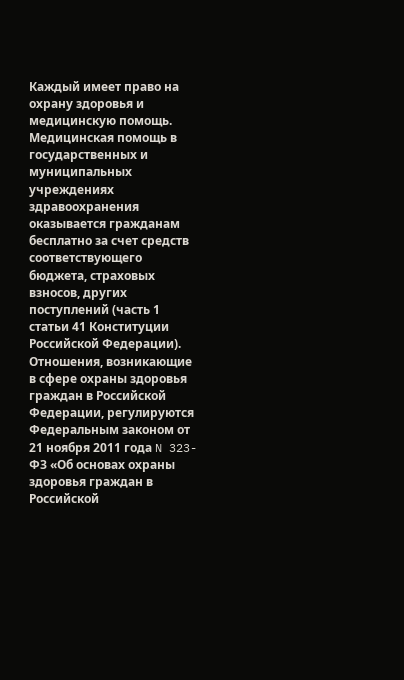Каждый имеет право на охрану здоровья и медицинскую помощь. Медицинская помощь в государственных и муниципальных учреждениях здравоохранения оказывается гражданам бесплатно за счет средств соответствующего бюджета, страховых взносов, других поступлений (часть 1 статьи 41 Конституции Российской Федерации). Отношения, возникающие в сфере охраны здоровья граждан в Российской Федерации, регулируются Федеральным законом от 21 ноября 2011 года N 323-ФЗ «Об основах охраны здоровья граждан в Российской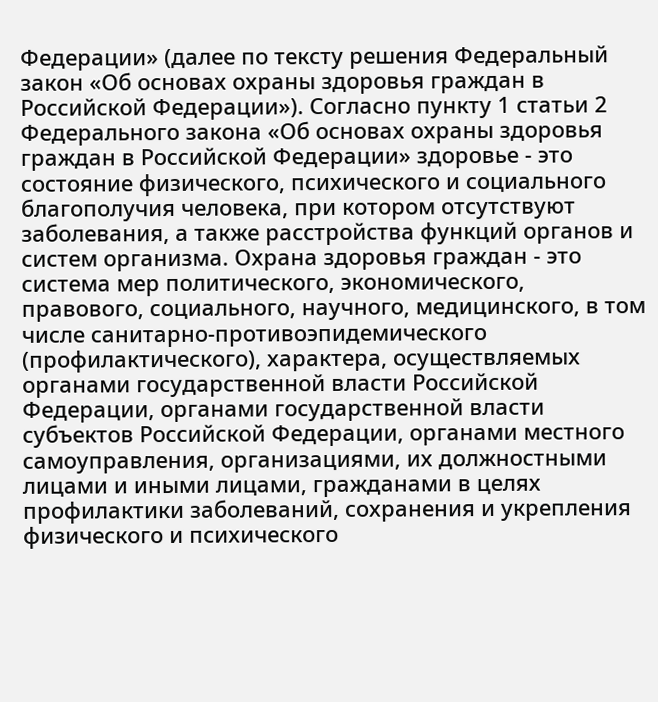Федерации» (далее по тексту решения Федеральный закон «Об основах охраны здоровья граждан в Российской Федерации»). Согласно пункту 1 статьи 2 Федерального закона «Об основах охраны здоровья граждан в Российской Федерации» здоровье - это состояние физического, психического и социального благополучия человека, при котором отсутствуют заболевания, а также расстройства функций органов и систем организма. Охрана здоровья граждан - это система мер политического, экономического, правового, социального, научного, медицинского, в том числе санитарно-противоэпидемического (профилактического), характера, осуществляемых органами государственной власти Российской Федерации, органами государственной власти субъектов Российской Федерации, органами местного самоуправления, организациями, их должностными лицами и иными лицами, гражданами в целях профилактики заболеваний, сохранения и укрепления физического и психического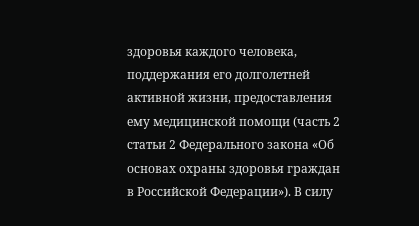здоровья каждого человека, поддержания его долголетней активной жизни, предоставления ему медицинской помощи (часть 2 статьи 2 Федерального закона «Об основах охраны здоровья граждан в Российской Федерации»). В силу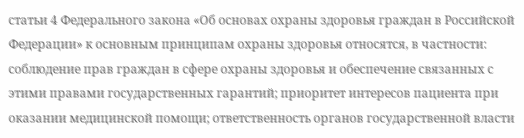статьи 4 Федерального закона «Об основах охраны здоровья граждан в Российской Федерации» к основным принципам охраны здоровья относятся, в частности: соблюдение прав граждан в сфере охраны здоровья и обеспечение связанных с этими правами государственных гарантий; приоритет интересов пациента при оказании медицинской помощи; ответственность органов государственной власти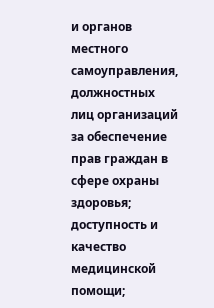и органов местного самоуправления, должностных лиц организаций за обеспечение прав граждан в сфере охраны здоровья; доступность и качество медицинской помощи;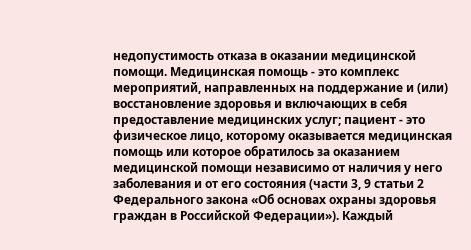недопустимость отказа в оказании медицинской помощи. Медицинская помощь - это комплекс мероприятий, направленных на поддержание и (или) восстановление здоровья и включающих в себя предоставление медицинских услуг; пациент - это физическое лицо, которому оказывается медицинская помощь или которое обратилось за оказанием медицинской помощи независимо от наличия у него заболевания и от его состояния (части 3, 9 статьи 2 Федерального закона «Об основах охраны здоровья граждан в Российской Федерации»). Каждый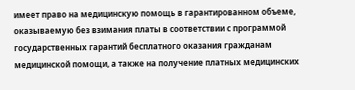имеет право на медицинскую помощь в гарантированном объеме, оказываемую без взимания платы в соответствии с программой государственных гарантий бесплатного оказания гражданам медицинской помощи, а также на получение платных медицинских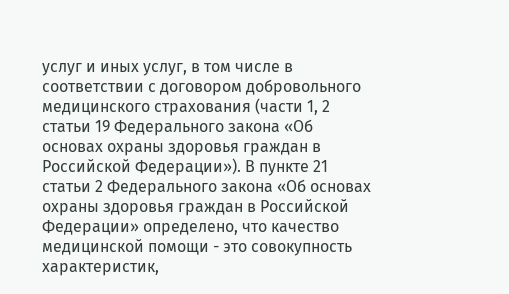услуг и иных услуг, в том числе в соответствии с договором добровольного медицинского страхования (части 1, 2 статьи 19 Федерального закона «Об основах охраны здоровья граждан в Российской Федерации»). В пункте 21 статьи 2 Федерального закона «Об основах охраны здоровья граждан в Российской Федерации» определено, что качество медицинской помощи - это совокупность характеристик,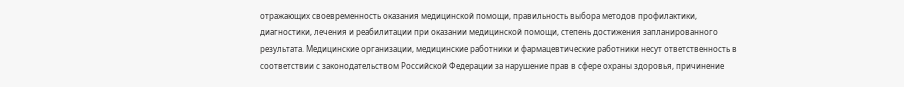отражающих своевременность оказания медицинской помощи, правильность выбора методов профилактики, диагностики, лечения и реабилитации при оказании медицинской помощи, степень достижения запланированного результата. Медицинские организации, медицинские работники и фармацевтические работники несут ответственность в соответствии с законодательством Российской Федерации за нарушение прав в сфере охраны здоровья, причинение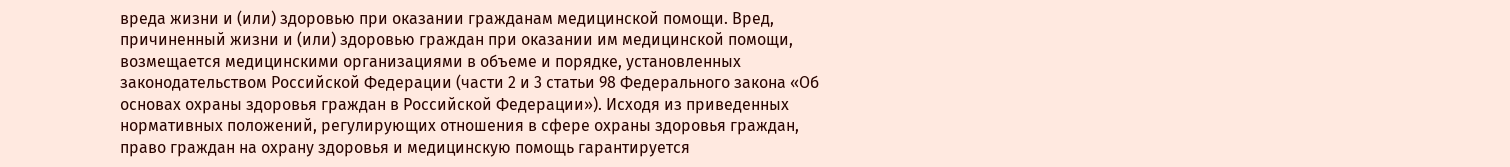вреда жизни и (или) здоровью при оказании гражданам медицинской помощи. Вред, причиненный жизни и (или) здоровью граждан при оказании им медицинской помощи, возмещается медицинскими организациями в объеме и порядке, установленных законодательством Российской Федерации (части 2 и 3 статьи 98 Федерального закона «Об основах охраны здоровья граждан в Российской Федерации»). Исходя из приведенных нормативных положений, регулирующих отношения в сфере охраны здоровья граждан, право граждан на охрану здоровья и медицинскую помощь гарантируется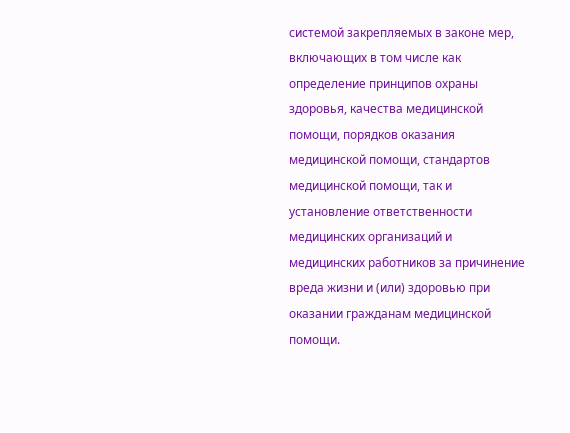системой закрепляемых в законе мер, включающих в том числе как определение принципов охраны здоровья, качества медицинской помощи, порядков оказания медицинской помощи, стандартов медицинской помощи, так и установление ответственности медицинских организаций и медицинских работников за причинение вреда жизни и (или) здоровью при оказании гражданам медицинской помощи.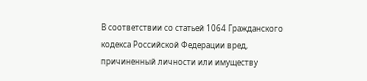В соответствии со статьей 1064 Гражданского кодекса Российской Федерации вред, причиненный личности или имуществу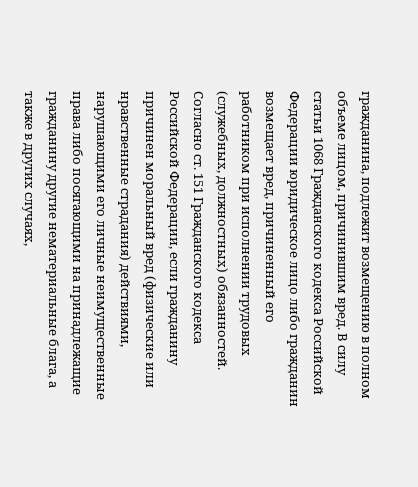гражданина, подлежит возмещению в полном объеме лицом, причинившим вред. В силу статьи 1068 Гражданского кодекса Российской Федерации юридическое лицо либо гражданин возмещает вред, причиненный его работником при исполнении трудовых (служебных, должностных) обязанностей. Согласно ст. 151 Гражданского кодекса Российской Федерации, если гражданину причинен моральный вред (физические или нравственные страдания) действиями, нарушающими его личные неимущественные права либо посягающими на принадлежащие гражданину другие нематериальные блага, а также в других случаях,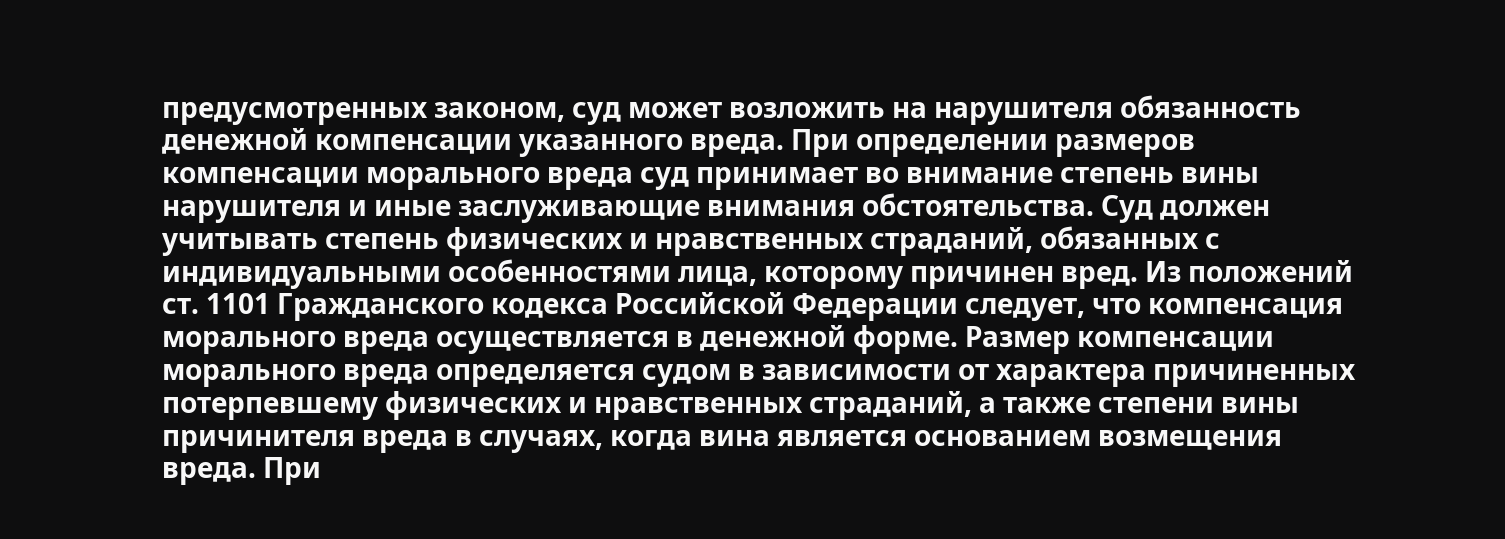предусмотренных законом, суд может возложить на нарушителя обязанность денежной компенсации указанного вреда. При определении размеров компенсации морального вреда суд принимает во внимание степень вины нарушителя и иные заслуживающие внимания обстоятельства. Суд должен учитывать степень физических и нравственных страданий, обязанных с индивидуальными особенностями лица, которому причинен вред. Из положений ст. 1101 Гражданского кодекса Российской Федерации следует, что компенсация морального вреда осуществляется в денежной форме. Размер компенсации морального вреда определяется судом в зависимости от характера причиненных потерпевшему физических и нравственных страданий, а также степени вины причинителя вреда в случаях, когда вина является основанием возмещения вреда. При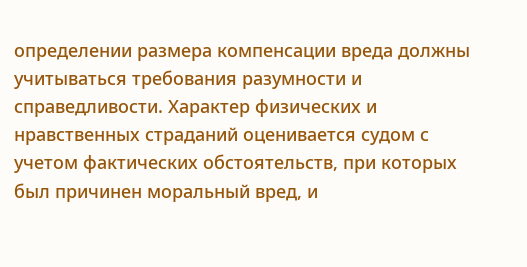определении размера компенсации вреда должны учитываться требования разумности и справедливости. Характер физических и нравственных страданий оценивается судом с учетом фактических обстоятельств, при которых был причинен моральный вред, и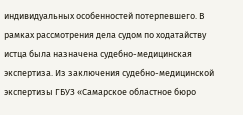индивидуальных особенностей потерпевшего. В рамках рассмотрения дела судом по ходатайству истца была назначена судебно-медицинская экспертиза. Из заключения судебно-медицинской экспертизы ГБУЗ «Самарское областное бюро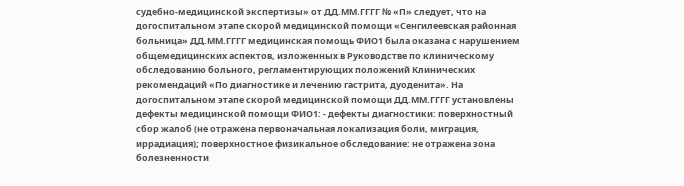судебно-медицинской экспертизы» от ДД.ММ.ГГГГ № «П» следует, что на догоспитальном этапе скорой медицинской помощи «Сенгилеевская районная больница» ДД.ММ.ГГГГ медицинская помощь ФИО1 была оказана с нарушением общемедицинских аспектов, изложенных в Руководстве по клиническому обследованию больного, регламентирующих положений Клинических рекомендаций «По диагностике и лечению гастрита, дуоденита». На догоспитальном этапе скорой медицинской помощи ДД.ММ.ГГГГ установлены дефекты медицинской помощи ФИО1: - дефекты диагностики: поверхностный сбор жалоб (не отражена первоначальная локализация боли, миграция, иррадиация); поверхностное физикальное обследование: не отражена зона болезненности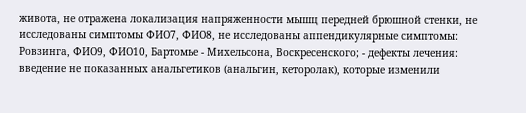живота, не отражена локализация напряженности мышц передней брюшной стенки, не исследованы симптомы ФИО7, ФИО8, не исследованы аппендикулярные симптомы: Ровзинга, ФИО9, ФИО10, Бартомье - Михельсона, Воскресенского; - дефекты лечения: введение не показанных анальгетиков (анальгин, кеторолак), которые изменили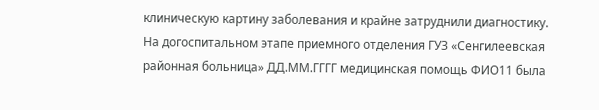клиническую картину заболевания и крайне затруднили диагностику. На догоспитальном этапе приемного отделения ГУЗ «Сенгилеевская районная больница» ДД.ММ.ГГГГ медицинская помощь ФИО11 была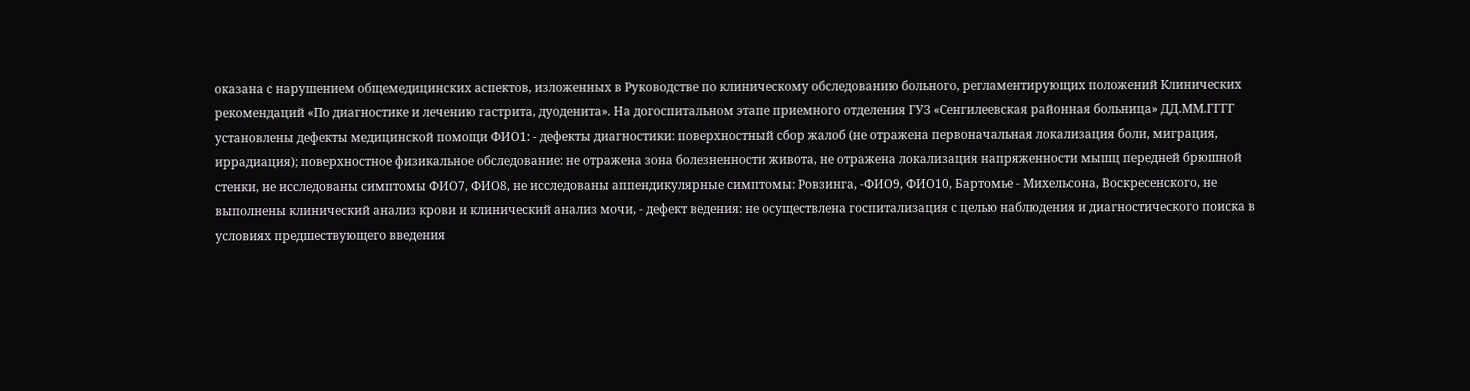оказана с нарушением общемедицинских аспектов, изложенных в Руководстве по клиническому обследованию больного, регламентирующих положений Клинических рекомендаций «По диагностике и лечению гастрита, дуоденита». На догоспитальном этапе приемного отделения ГУЗ «Сенгилеевская районная больница» ДД.ММ.ГГГГ установлены дефекты медицинской помощи ФИО1: - дефекты диагностики: поверхностный сбор жалоб (не отражена первоначальная локализация боли, миграция, иррадиация); поверхностное физикальное обследование: не отражена зона болезненности живота, не отражена локализация напряженности мышц передней брюшной стенки, не исследованы симптомы ФИО7, ФИО8, не исследованы аппендикулярные симптомы: Ровзинга, -ФИО9, ФИО10, Бартомье - Михельсона, Воскресенского, не выполнены клинический анализ крови и клинический анализ мочи, - дефект ведения: не осуществлена госпитализация с целью наблюдения и диагностического поиска в условиях предшествующего введения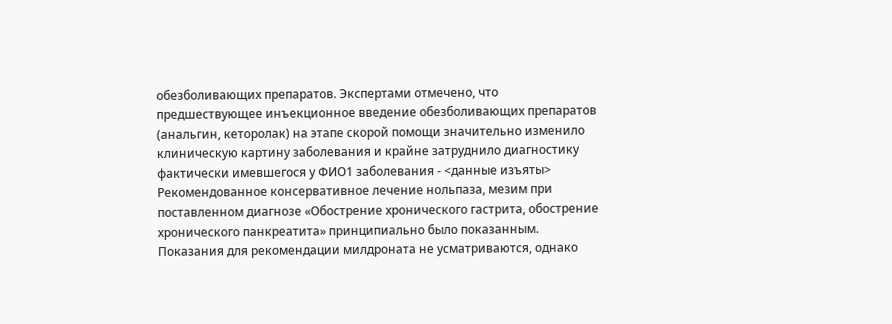обезболивающих препаратов. Экспертами отмечено, что предшествующее инъекционное введение обезболивающих препаратов (анальгин, кеторолак) на этапе скорой помощи значительно изменило клиническую картину заболевания и крайне затруднило диагностику фактически имевшегося у ФИО1 заболевания - <данные изъяты> Рекомендованное консервативное лечение нольпаза, мезим при поставленном диагнозе «Обострение хронического гастрита, обострение хронического панкреатита» принципиально было показанным. Показания для рекомендации милдроната не усматриваются, однако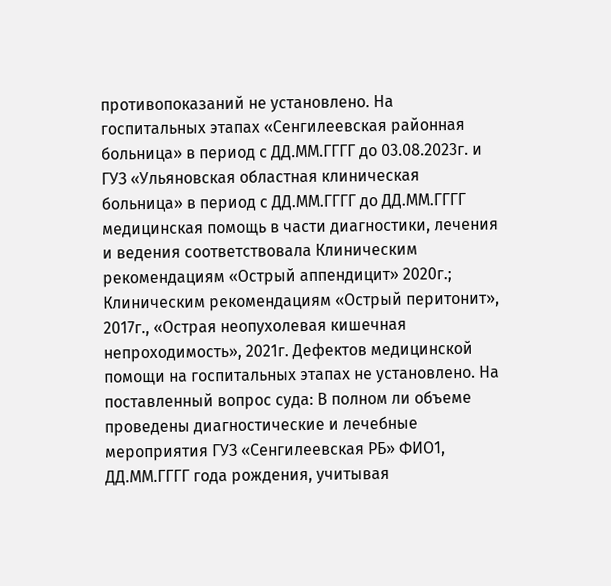противопоказаний не установлено. На госпитальных этапах «Сенгилеевская районная больница» в период с ДД.ММ.ГГГГ до 03.08.2023г. и ГУЗ «Ульяновская областная клиническая больница» в период с ДД.ММ.ГГГГ до ДД.ММ.ГГГГ медицинская помощь в части диагностики, лечения и ведения соответствовала Клиническим рекомендациям «Острый аппендицит» 2020г.; Клиническим рекомендациям «Острый перитонит», 2017г., «Острая неопухолевая кишечная непроходимость», 2021г. Дефектов медицинской помощи на госпитальных этапах не установлено. На поставленный вопрос суда: В полном ли объеме проведены диагностические и лечебные мероприятия ГУЗ «Сенгилеевская РБ» ФИО1, ДД.ММ.ГГГГ года рождения, учитывая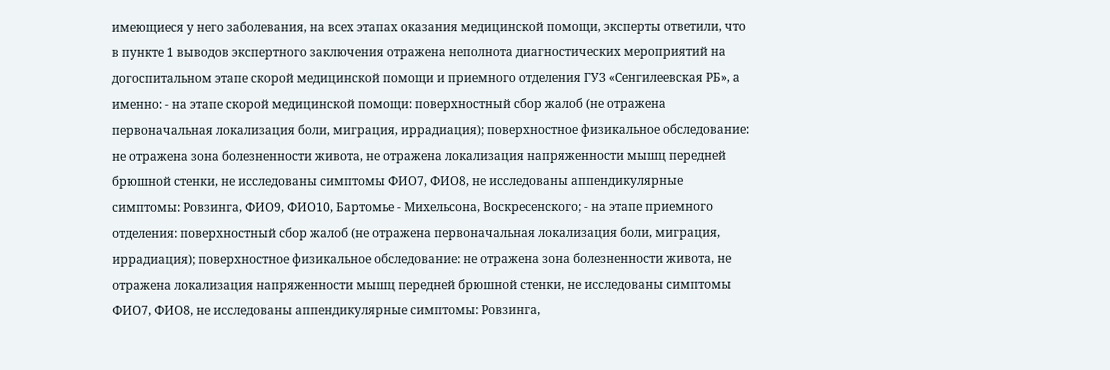имеющиеся у него заболевания, на всех этапах оказания медицинской помощи, эксперты ответили, что в пункте 1 выводов экспертного заключения отражена неполнота диагностических мероприятий на догоспитальном этапе скорой медицинской помощи и приемного отделения ГУЗ «Сенгилеевская РБ», а именно: - на этапе скорой медицинской помощи: поверхностный сбор жалоб (не отражена первоначальная локализация боли, миграция, иррадиация); поверхностное физикальное обследование: не отражена зона болезненности живота, не отражена локализация напряженности мышц передней брюшной стенки, не исследованы симптомы ФИО7, ФИО8, не исследованы аппендикулярные симптомы: Ровзинга, ФИО9, ФИО10, Бартомье - Михельсона, Воскресенского; - на этапе приемного отделения: поверхностный сбор жалоб (не отражена первоначальная локализация боли, миграция, иррадиация); поверхностное физикальное обследование: не отражена зона болезненности живота, не отражена локализация напряженности мышц передней брюшной стенки, не исследованы симптомы ФИО7, ФИО8, не исследованы аппендикулярные симптомы: Ровзинга,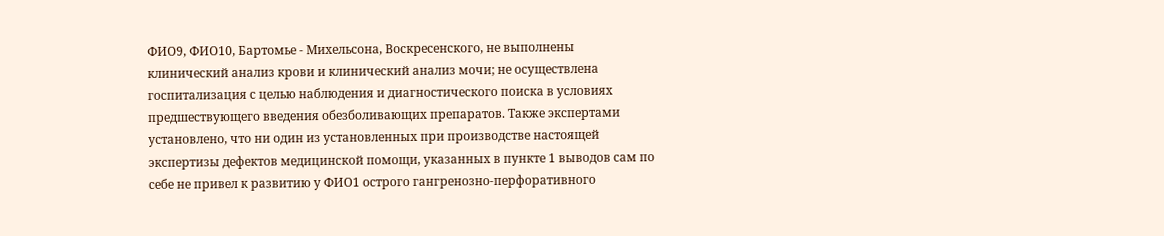ФИО9, ФИО10, Бартомье - Михельсона, Воскресенского, не выполнены клинический анализ крови и клинический анализ мочи; не осуществлена госпитализация с целью наблюдения и диагностического поиска в условиях предшествующего введения обезболивающих препаратов. Также экспертами установлено, что ни один из установленных при производстве настоящей экспертизы дефектов медицинской помощи, указанных в пункте 1 выводов сам по себе не привел к развитию у ФИО1 острого гангренозно-перфоративного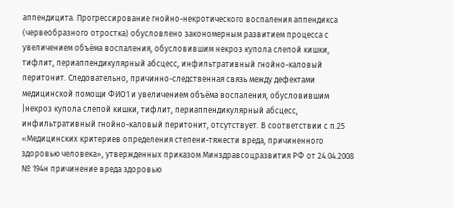аппендицита. Прогрессирование гнойно-некротического воспаления аппендикса (червеобразного отростка) обусловлено закономерным развитием процесса с увеличением объёма воспаления, обусловившим некроз купола слепой кишки, тифлит, периаппендикулярный абсцесс, инфильтративный гнойно-каловый перитонит. Следовательно, причинно-следственная связь между дефектами медицинской помощи ФИО1 и увеличением объёма воспаления, обусловившим |некроз купола слепой кишки, тифлит, периаппендикулярный абсцесс, инфильтративный гнойно-каловый перитонит, отсутствует. В соответствии с п.25 «Медицинских критериев определения степени-тяжести вреда, причиненного здоровью человека», утвержденных приказом Минздравсоцразвития РФ от 24.04.2008 № 194н причинение вреда здоровью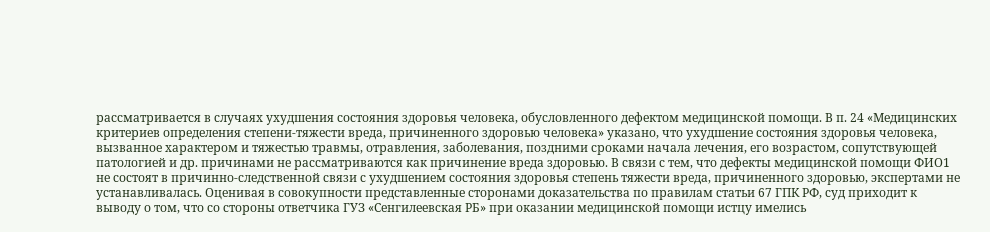рассматривается в случаях ухудшения состояния здоровья человека, обусловленного дефектом медицинской помощи. В п. 24 «Медицинских критериев определения степени-тяжести вреда, причиненного здоровью человека» указано, что ухудшение состояния здоровья человека, вызванное характером и тяжестью травмы, отравления, заболевания, поздними сроками начала лечения, его возрастом, сопутствующей патологией и др. причинами не рассматриваются как причинение вреда здоровью. В связи с тем, что дефекты медицинской помощи ФИО1 не состоят в причинно-следственной связи с ухудшением состояния здоровья степень тяжести вреда, причиненного здоровью, экспертами не устанавливалась. Оценивая в совокупности представленные сторонами доказательства по правилам статьи 67 ГПК РФ, суд приходит к выводу о том, что со стороны ответчика ГУЗ «Сенгилеевская РБ» при оказании медицинской помощи истцу имелись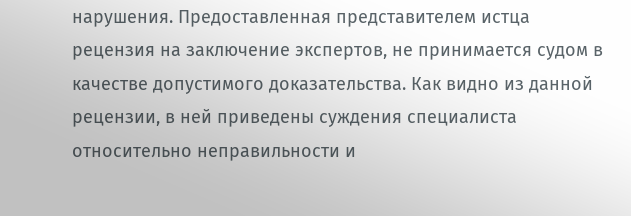нарушения. Предоставленная представителем истца рецензия на заключение экспертов, не принимается судом в качестве допустимого доказательства. Как видно из данной рецензии, в ней приведены суждения специалиста относительно неправильности и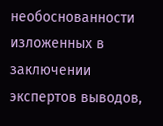необоснованности изложенных в заключении экспертов выводов,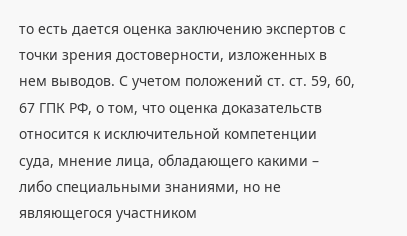то есть дается оценка заключению экспертов с точки зрения достоверности, изложенных в нем выводов. С учетом положений ст. ст. 59, 60, 67 ГПК РФ, о том, что оценка доказательств относится к исключительной компетенции суда, мнение лица, обладающего какими – либо специальными знаниями, но не являющегося участником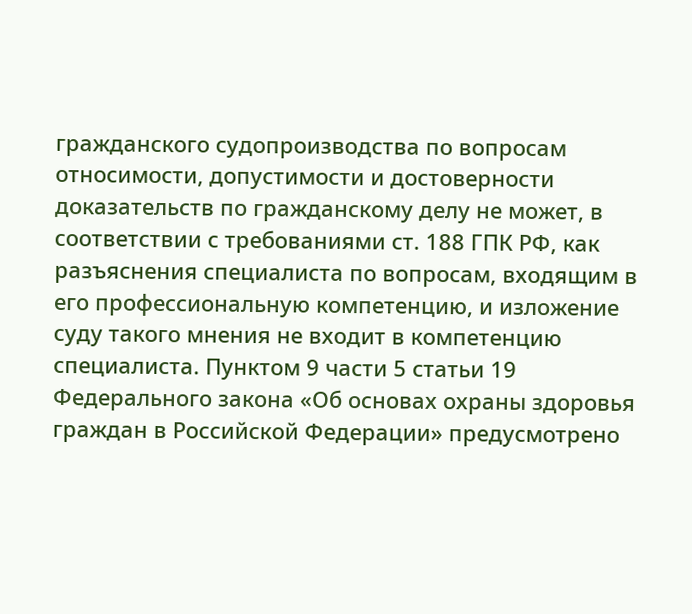гражданского судопроизводства по вопросам относимости, допустимости и достоверности доказательств по гражданскому делу не может, в соответствии с требованиями ст. 188 ГПК РФ, как разъяснения специалиста по вопросам, входящим в его профессиональную компетенцию, и изложение суду такого мнения не входит в компетенцию специалиста. Пунктом 9 части 5 статьи 19 Федерального закона «Об основах охраны здоровья граждан в Российской Федерации» предусмотрено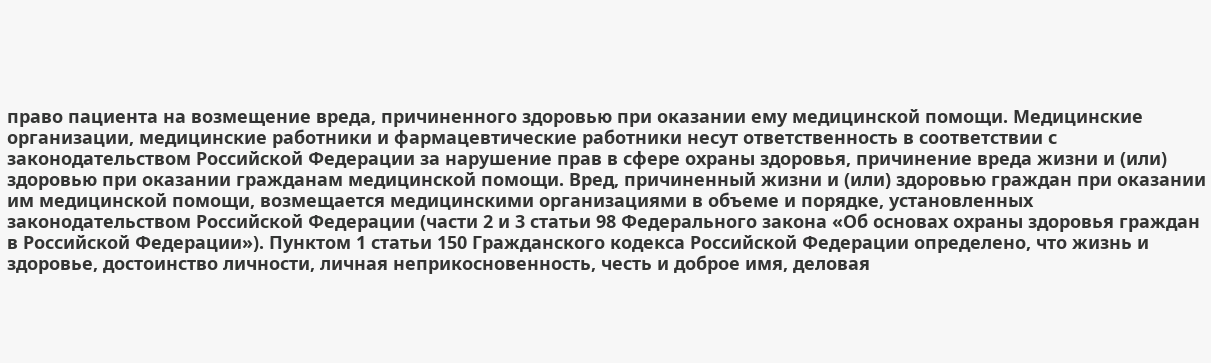право пациента на возмещение вреда, причиненного здоровью при оказании ему медицинской помощи. Медицинские организации, медицинские работники и фармацевтические работники несут ответственность в соответствии с законодательством Российской Федерации за нарушение прав в сфере охраны здоровья, причинение вреда жизни и (или) здоровью при оказании гражданам медицинской помощи. Вред, причиненный жизни и (или) здоровью граждан при оказании им медицинской помощи, возмещается медицинскими организациями в объеме и порядке, установленных законодательством Российской Федерации (части 2 и 3 статьи 98 Федерального закона «Об основах охраны здоровья граждан в Российской Федерации»). Пунктом 1 статьи 150 Гражданского кодекса Российской Федерации определено, что жизнь и здоровье, достоинство личности, личная неприкосновенность, честь и доброе имя, деловая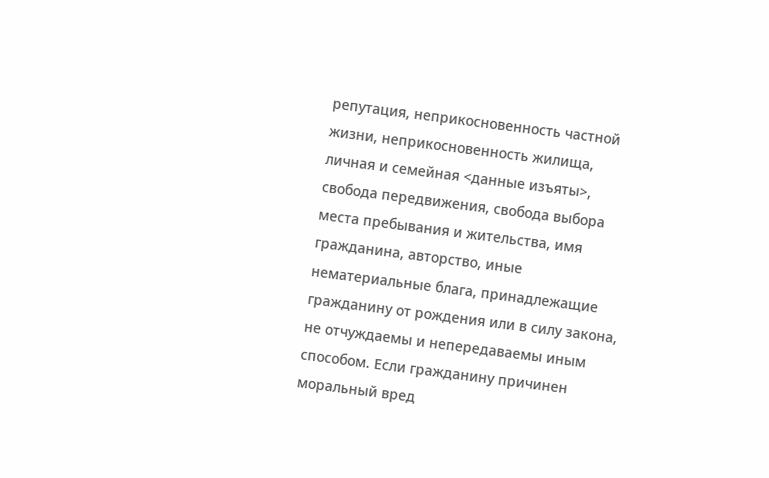репутация, неприкосновенность частной жизни, неприкосновенность жилища, личная и семейная <данные изъяты>, свобода передвижения, свобода выбора места пребывания и жительства, имя гражданина, авторство, иные нематериальные блага, принадлежащие гражданину от рождения или в силу закона, не отчуждаемы и непередаваемы иным способом. Если гражданину причинен моральный вред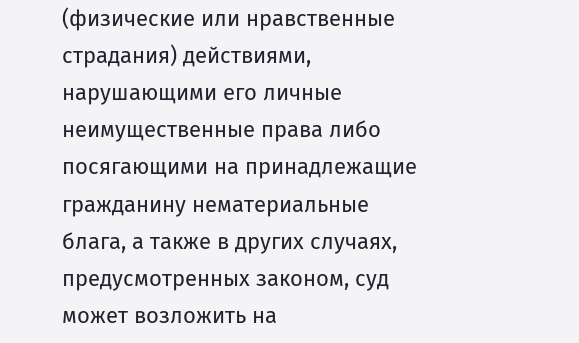(физические или нравственные страдания) действиями, нарушающими его личные неимущественные права либо посягающими на принадлежащие гражданину нематериальные блага, а также в других случаях, предусмотренных законом, суд может возложить на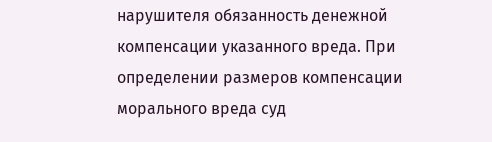нарушителя обязанность денежной компенсации указанного вреда. При определении размеров компенсации морального вреда суд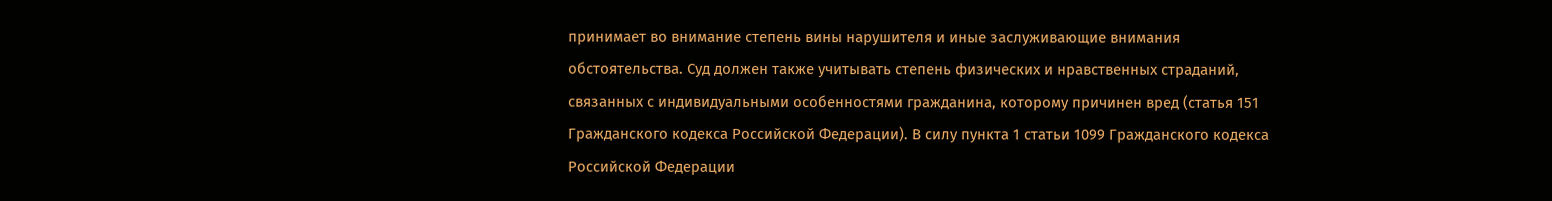принимает во внимание степень вины нарушителя и иные заслуживающие внимания обстоятельства. Суд должен также учитывать степень физических и нравственных страданий, связанных с индивидуальными особенностями гражданина, которому причинен вред (статья 151 Гражданского кодекса Российской Федерации). В силу пункта 1 статьи 1099 Гражданского кодекса Российской Федерации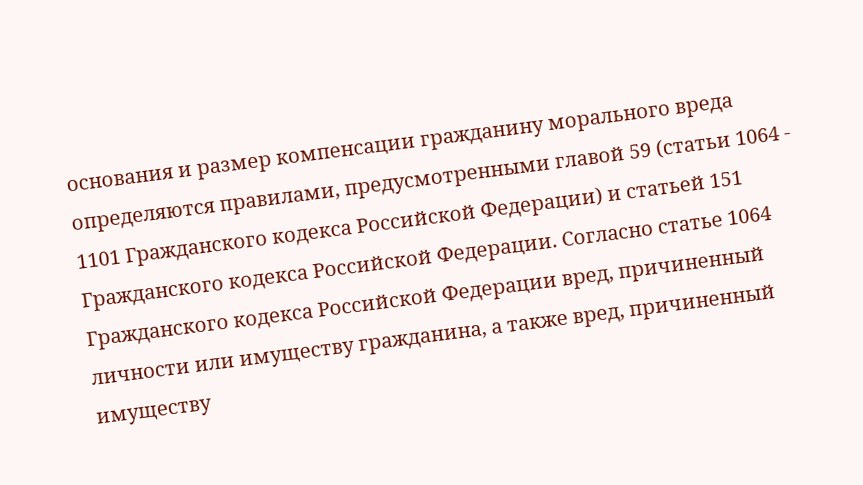основания и размер компенсации гражданину морального вреда определяются правилами, предусмотренными главой 59 (статьи 1064 - 1101 Гражданского кодекса Российской Федерации) и статьей 151 Гражданского кодекса Российской Федерации. Согласно статье 1064 Гражданского кодекса Российской Федерации вред, причиненный личности или имуществу гражданина, а также вред, причиненный имуществу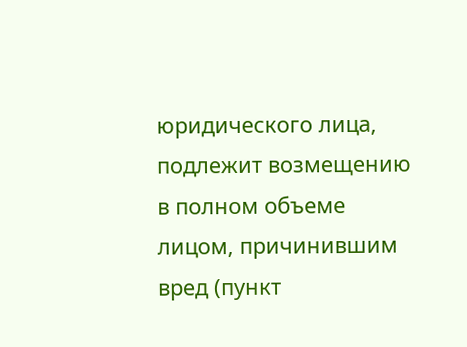юридического лица, подлежит возмещению в полном объеме лицом, причинившим вред (пункт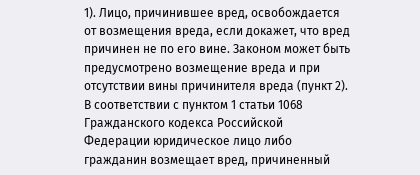1). Лицо, причинившее вред, освобождается от возмещения вреда, если докажет, что вред причинен не по его вине. Законом может быть предусмотрено возмещение вреда и при отсутствии вины причинителя вреда (пункт 2). В соответствии с пунктом 1 статьи 1068 Гражданского кодекса Российской Федерации юридическое лицо либо гражданин возмещает вред, причиненный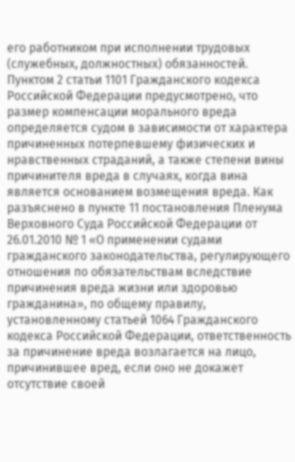его работником при исполнении трудовых (служебных, должностных) обязанностей. Пунктом 2 статьи 1101 Гражданского кодекса Российской Федерации предусмотрено, что размер компенсации морального вреда определяется судом в зависимости от характера причиненных потерпевшему физических и нравственных страданий, а также степени вины причинителя вреда в случаях, когда вина является основанием возмещения вреда. Как разъяснено в пункте 11 постановления Пленума Верховного Суда Российской Федерации от 26.01.2010 № 1 «О применении судами гражданского законодательства, регулирующего отношения по обязательствам вследствие причинения вреда жизни или здоровью гражданина», по общему правилу, установленному статьей 1064 Гражданского кодекса Российской Федерации, ответственность за причинение вреда возлагается на лицо, причинившее вред, если оно не докажет отсутствие своей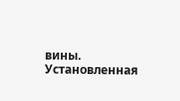вины. Установленная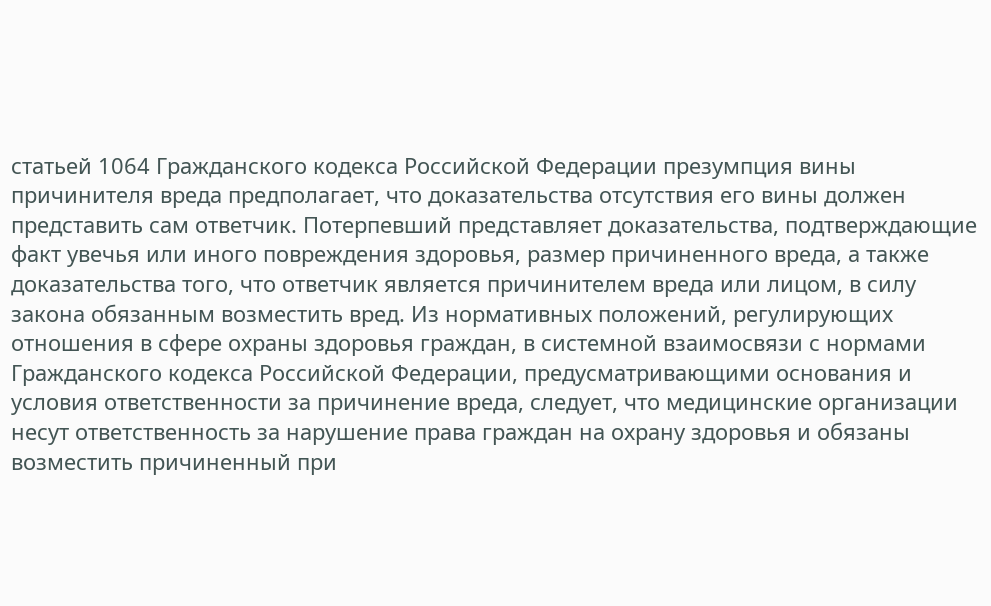статьей 1064 Гражданского кодекса Российской Федерации презумпция вины причинителя вреда предполагает, что доказательства отсутствия его вины должен представить сам ответчик. Потерпевший представляет доказательства, подтверждающие факт увечья или иного повреждения здоровья, размер причиненного вреда, а также доказательства того, что ответчик является причинителем вреда или лицом, в силу закона обязанным возместить вред. Из нормативных положений, регулирующих отношения в сфере охраны здоровья граждан, в системной взаимосвязи с нормами Гражданского кодекса Российской Федерации, предусматривающими основания и условия ответственности за причинение вреда, следует, что медицинские организации несут ответственность за нарушение права граждан на охрану здоровья и обязаны возместить причиненный при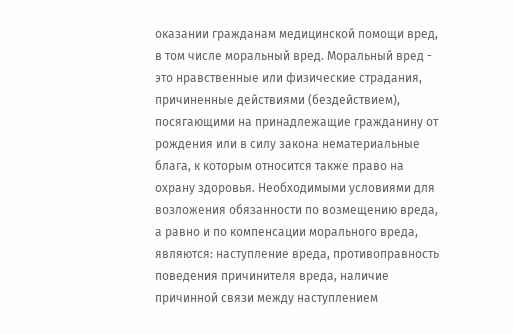оказании гражданам медицинской помощи вред, в том числе моральный вред. Моральный вред - это нравственные или физические страдания, причиненные действиями (бездействием), посягающими на принадлежащие гражданину от рождения или в силу закона нематериальные блага, к которым относится также право на охрану здоровья. Необходимыми условиями для возложения обязанности по возмещению вреда, а равно и по компенсации морального вреда, являются: наступление вреда, противоправность поведения причинителя вреда, наличие причинной связи между наступлением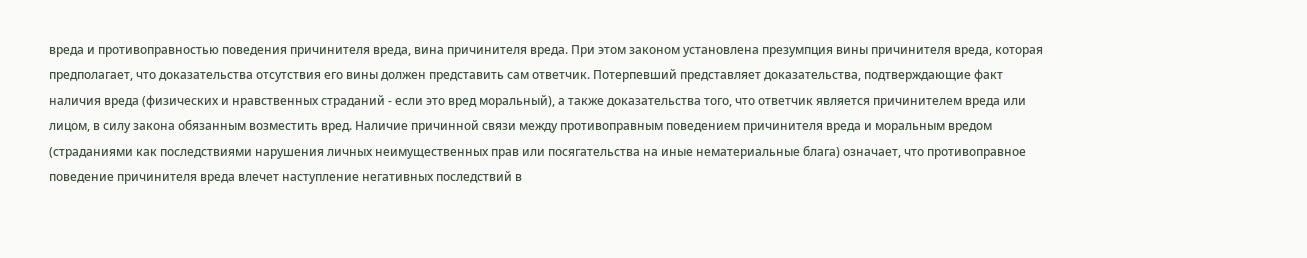вреда и противоправностью поведения причинителя вреда, вина причинителя вреда. При этом законом установлена презумпция вины причинителя вреда, которая предполагает, что доказательства отсутствия его вины должен представить сам ответчик. Потерпевший представляет доказательства, подтверждающие факт наличия вреда (физических и нравственных страданий - если это вред моральный), а также доказательства того, что ответчик является причинителем вреда или лицом, в силу закона обязанным возместить вред. Наличие причинной связи между противоправным поведением причинителя вреда и моральным вредом (страданиями как последствиями нарушения личных неимущественных прав или посягательства на иные нематериальные блага) означает, что противоправное поведение причинителя вреда влечет наступление негативных последствий в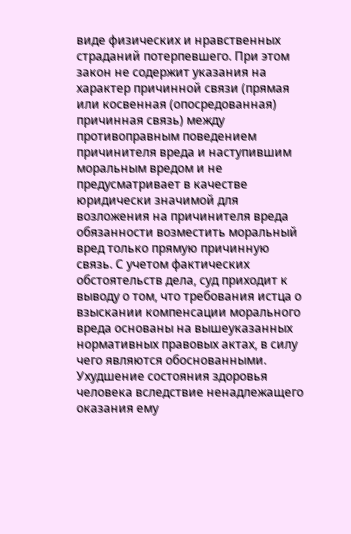виде физических и нравственных страданий потерпевшего. При этом закон не содержит указания на характер причинной связи (прямая или косвенная (опосредованная) причинная связь) между противоправным поведением причинителя вреда и наступившим моральным вредом и не предусматривает в качестве юридически значимой для возложения на причинителя вреда обязанности возместить моральный вред только прямую причинную связь. С учетом фактических обстоятельств дела, суд приходит к выводу о том, что требования истца о взыскании компенсации морального вреда основаны на вышеуказанных нормативных правовых актах, в силу чего являются обоснованными. Ухудшение состояния здоровья человека вследствие ненадлежащего оказания ему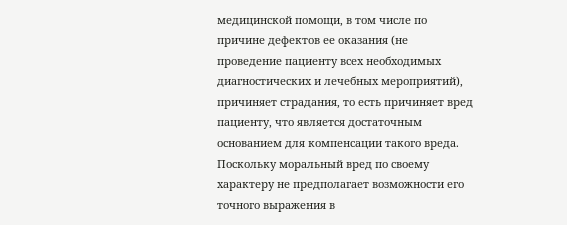медицинской помощи, в том числе по причине дефектов ее оказания (не проведение пациенту всех необходимых диагностических и лечебных мероприятий), причиняет страдания, то есть причиняет вред пациенту, что является достаточным основанием для компенсации такого вреда. Поскольку моральный вред по своему характеру не предполагает возможности его точного выражения в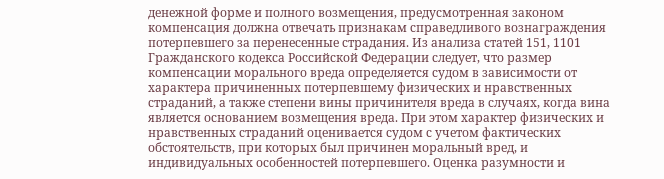денежной форме и полного возмещения, предусмотренная законом компенсация должна отвечать признакам справедливого вознаграждения потерпевшего за перенесенные страдания. Из анализа статей 151, 1101 Гражданского кодекса Российской Федерации следует, что размер компенсации морального вреда определяется судом в зависимости от характера причиненных потерпевшему физических и нравственных страданий, а также степени вины причинителя вреда в случаях, когда вина является основанием возмещения вреда. При этом характер физических и нравственных страданий оценивается судом с учетом фактических обстоятельств, при которых был причинен моральный вред, и индивидуальных особенностей потерпевшего. Оценка разумности и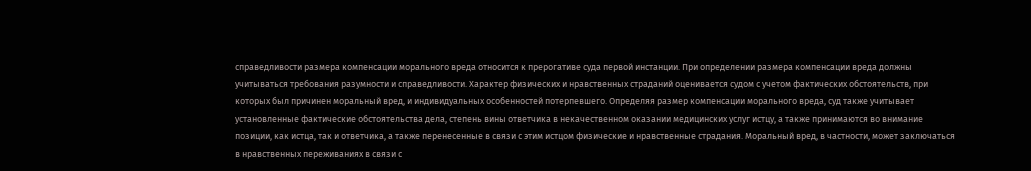справедливости размера компенсации морального вреда относится к прерогативе суда первой инстанции. При определении размера компенсации вреда должны учитываться требования разумности и справедливости. Характер физических и нравственных страданий оценивается судом с учетом фактических обстоятельств, при которых был причинен моральный вред, и индивидуальных особенностей потерпевшего. Определяя размер компенсации морального вреда, суд также учитывает установленные фактические обстоятельства дела, степень вины ответчика в некачественном оказании медицинских услуг истцу, а также принимаются во внимание позиции, как истца, так и ответчика, а также перенесенные в связи с этим истцом физические и нравственные страдания. Моральный вред, в частности, может заключаться в нравственных переживаниях в связи с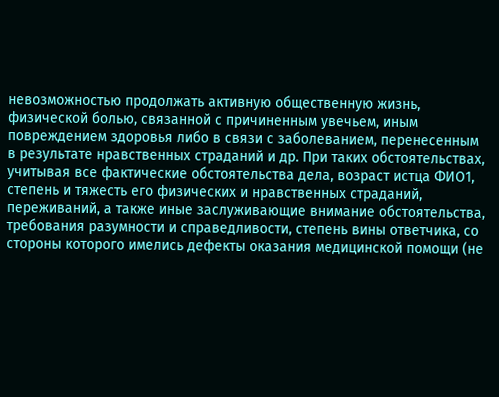невозможностью продолжать активную общественную жизнь, физической болью, связанной с причиненным увечьем, иным повреждением здоровья либо в связи с заболеванием, перенесенным в результате нравственных страданий и др. При таких обстоятельствах, учитывая все фактические обстоятельства дела, возраст истца ФИО1, степень и тяжесть его физических и нравственных страданий, переживаний, а также иные заслуживающие внимание обстоятельства, требования разумности и справедливости, степень вины ответчика, со стороны которого имелись дефекты оказания медицинской помощи (не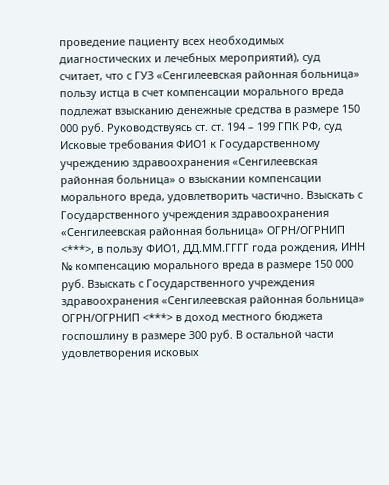проведение пациенту всех необходимых диагностических и лечебных мероприятий), суд считает, что с ГУЗ «Сенгилеевская районная больница» пользу истца в счет компенсации морального вреда подлежат взысканию денежные средства в размере 150 000 руб. Руководствуясь ст. ст. 194 – 199 ГПК РФ, суд Исковые требования ФИО1 к Государственному учреждению здравоохранения «Сенгилеевская районная больница» о взыскании компенсации морального вреда, удовлетворить частично. Взыскать с Государственного учреждения здравоохранения «Сенгилеевская районная больница» ОГРН/ОГРНИП <***>, в пользу ФИО1, ДД.ММ.ГГГГ года рождения, ИНН № компенсацию морального вреда в размере 150 000 руб. Взыскать с Государственного учреждения здравоохранения «Сенгилеевская районная больница» ОГРН/ОГРНИП <***> в доход местного бюджета госпошлину в размере 300 руб. В остальной части удовлетворения исковых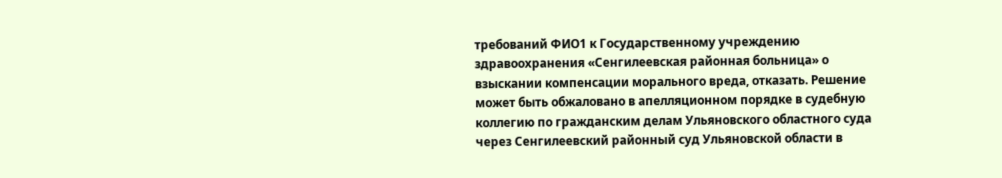требований ФИО1 к Государственному учреждению здравоохранения «Сенгилеевская районная больница» о взыскании компенсации морального вреда, отказать. Решение может быть обжаловано в апелляционном порядке в судебную коллегию по гражданским делам Ульяновского областного суда через Сенгилеевский районный суд Ульяновской области в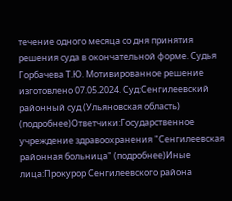течение одного месяца со дня принятия решения суда в окончательной форме. Судья Горбачева Т.Ю. Мотивированное решение изготовлено 07.05.2024. Суд:Сенгилеевский районный суд (Ульяновская область) (подробнее)Ответчики:Государственное учреждение здравоохранения "Сенгилеевская районная больница" (подробнее)Иные лица:Прокурор Сенгилеевского района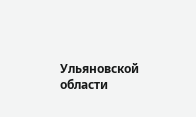Ульяновской области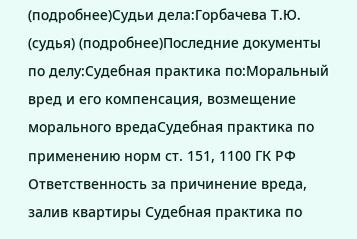(подробнее)Судьи дела:Горбачева Т.Ю. (судья) (подробнее)Последние документы по делу:Судебная практика по:Моральный вред и его компенсация, возмещение морального вредаСудебная практика по применению норм ст. 151, 1100 ГК РФ Ответственность за причинение вреда, залив квартиры Судебная практика по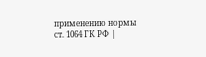применению нормы ст. 1064 ГК РФ |